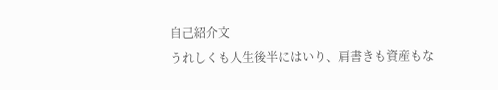自己紹介文
うれしくも人生後半にはいり、肩書きも資産もな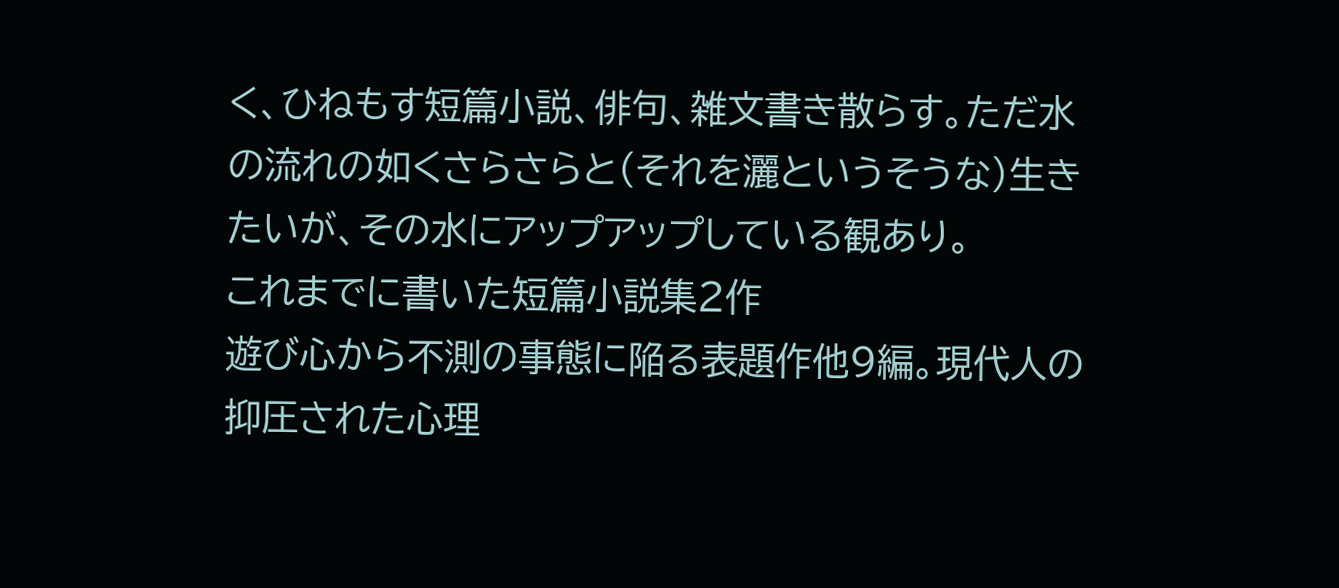く、ひねもす短篇小説、俳句、雑文書き散らす。ただ水の流れの如くさらさらと(それを灑というそうな)生きたいが、その水にアップアップしている観あり。
これまでに書いた短篇小説集2作
遊び心から不測の事態に陥る表題作他9編。現代人の抑圧された心理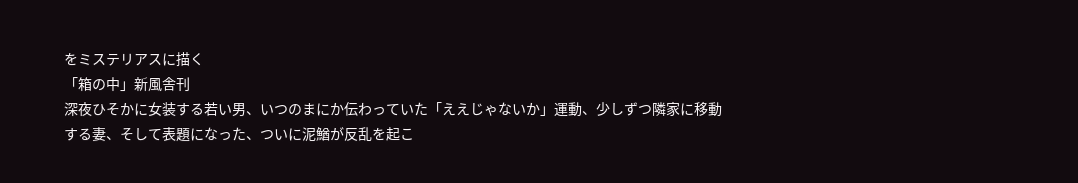をミステリアスに描く
「箱の中」新風舎刊
深夜ひそかに女装する若い男、いつのまにか伝わっていた「ええじゃないか」運動、少しずつ隣家に移動する妻、そして表題になった、ついに泥鰌が反乱を起こ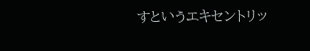すというエキセントリッ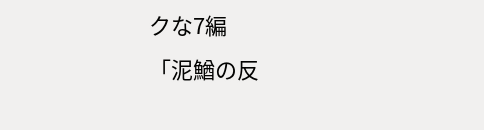クな7編
「泥鰌の反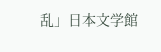乱」日本文学館